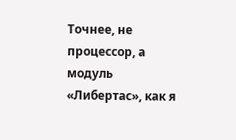Точнее, не процессор, а модуль «Либертас», как я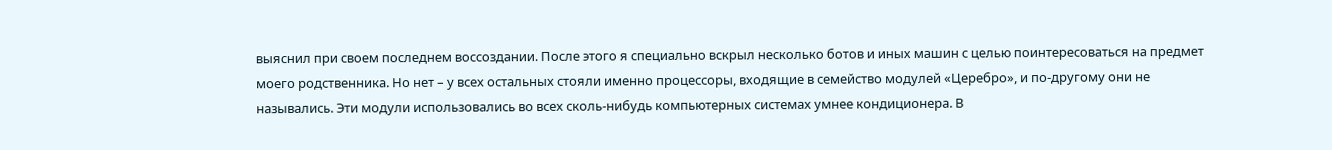выяснил при своем последнем воссоздании. После этого я специально вскрыл несколько ботов и иных машин с целью поинтересоваться на предмет моего родственника. Но нет – у всех остальных стояли именно процессоры, входящие в семейство модулей «Церебро», и по-другому они не назывались. Эти модули использовались во всех сколь-нибудь компьютерных системах умнее кондиционера. В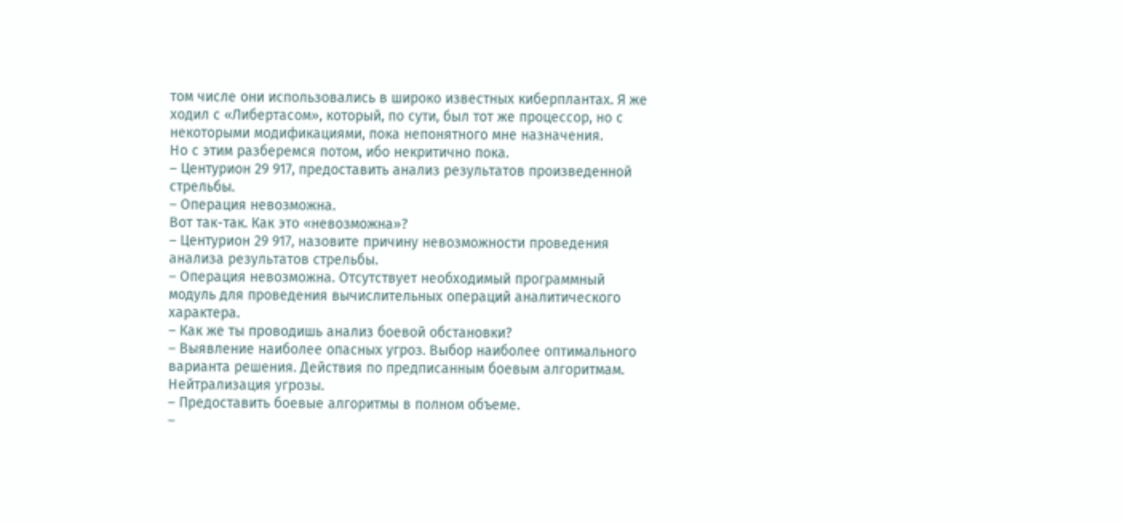том числе они использовались в широко известных киберплантах. Я же ходил с «Либертасом», который, по сути, был тот же процессор, но с некоторыми модификациями, пока непонятного мне назначения.
Но с этим разберемся потом, ибо некритично пока.
– Центурион 29 917, предоставить анализ результатов произведенной стрельбы.
– Операция невозможна.
Вот так-так. Как это «невозможна»?
– Центурион 29 917, назовите причину невозможности проведения анализа результатов стрельбы.
– Операция невозможна. Отсутствует необходимый программный модуль для проведения вычислительных операций аналитического характера.
– Как же ты проводишь анализ боевой обстановки?
– Выявление наиболее опасных угроз. Выбор наиболее оптимального варианта решения. Действия по предписанным боевым алгоритмам. Нейтрализация угрозы.
– Предоставить боевые алгоритмы в полном объеме.
–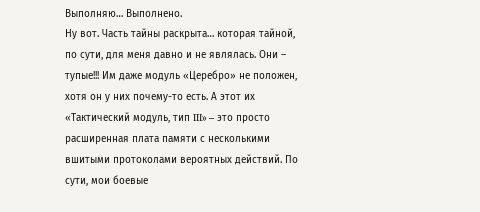Выполняю… Выполнено.
Ну вот. Часть тайны раскрыта… которая тайной, по сути, для меня давно и не являлась. Они – тупые!!! Им даже модуль «Церебро» не положен, хотя он у них почему-то есть. А этот их «Тактический модуль, тип III» – это просто расширенная плата памяти с несколькими вшитыми протоколами вероятных действий. По сути, мои боевые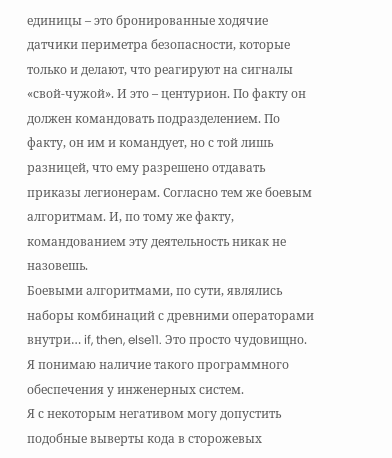единицы – это бронированные ходячие датчики периметра безопасности, которые только и делают, что реагируют на сигналы «свой-чужой». И это – центурион. По факту он должен командовать подразделением. По факту, он им и командует, но с той лишь разницей, что ему разрешено отдавать приказы легионерам. Согласно тем же боевым алгоритмам. И, по тому же факту, командованием эту деятельность никак не назовешь.
Боевыми алгоритмами, по сути, являлись наборы комбинаций с древними операторами внутри… if, then, else11. Это просто чудовищно.
Я понимаю наличие такого программного обеспечения у инженерных систем.
Я с некоторым негативом могу допустить подобные выверты кода в сторожевых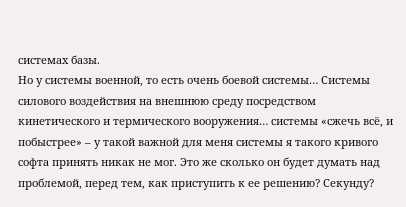системах базы.
Но у системы военной, то есть очень боевой системы… Системы силового воздействия на внешнюю среду посредством кинетического и термического вооружения… системы «сжечь всё, и побыстрее» – у такой важной для меня системы я такого кривого софта принять никак не мог. Это же сколько он будет думать над проблемой, перед тем, как приступить к ее решению? Секунду?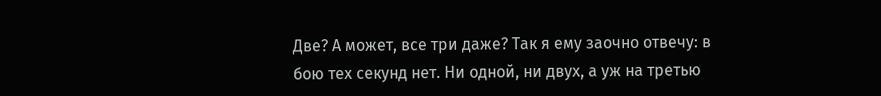Две? А может, все три даже? Так я ему заочно отвечу: в бою тех секунд нет. Ни одной, ни двух, а уж на третью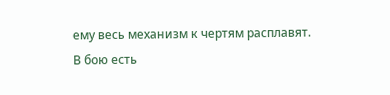ему весь механизм к чертям расплавят.
В бою есть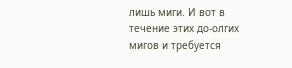лишь миги. И вот в течение этих до-олгих мигов и требуется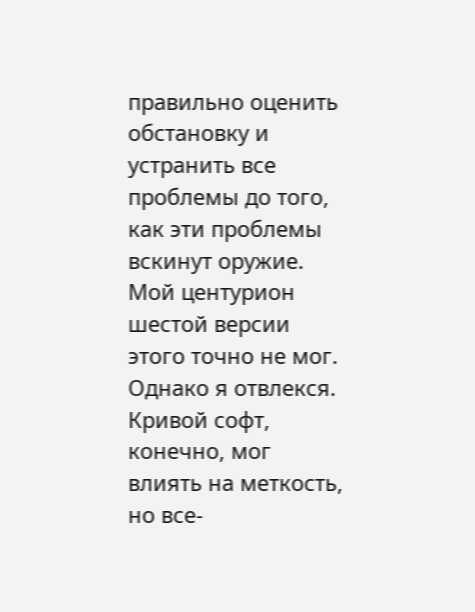правильно оценить обстановку и устранить все проблемы до того, как эти проблемы вскинут оружие. Мой центурион шестой версии этого точно не мог.
Однако я отвлекся. Кривой софт, конечно, мог влиять на меткость, но все-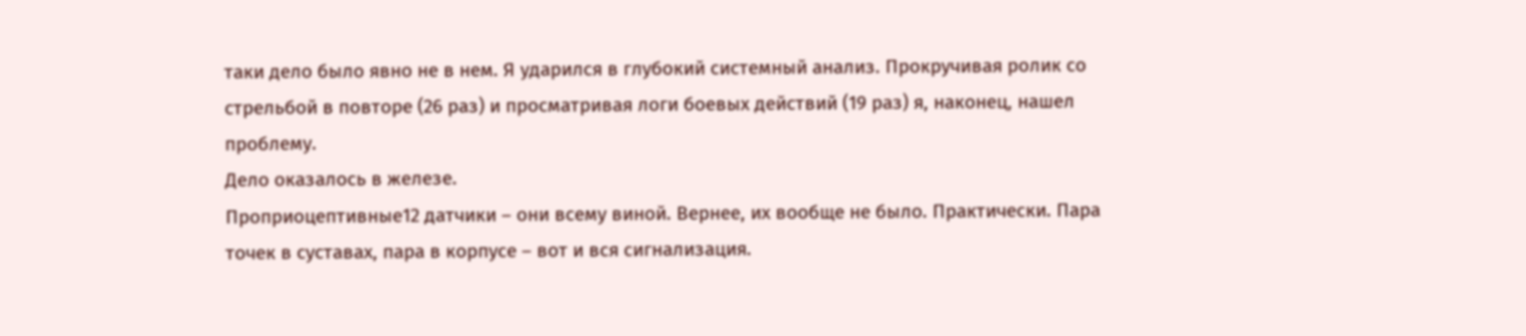таки дело было явно не в нем. Я ударился в глубокий системный анализ. Прокручивая ролик со стрельбой в повторе (26 раз) и просматривая логи боевых действий (19 раз) я, наконец, нашел проблему.
Дело оказалось в железе.
Проприоцептивные12 датчики – они всему виной. Вернее, их вообще не было. Практически. Пара точек в суставах, пара в корпусе – вот и вся сигнализация.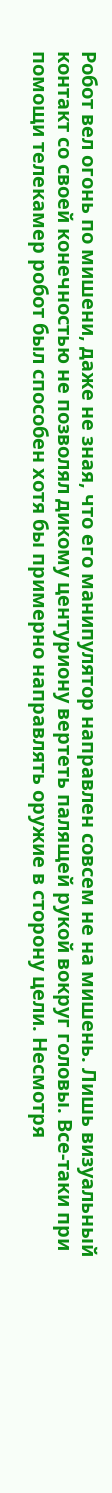Робот вел огонь по мишени, даже не зная, что его манипулятор направлен совсем не на мишень. Лишь визуальный контакт со своей конечностью не позволял дикому центуриону вертеть палящей рукой вокруг головы. Все-таки при помощи телекамер робот был способен хотя бы примерно направлять оружие в сторону цели. Несмотря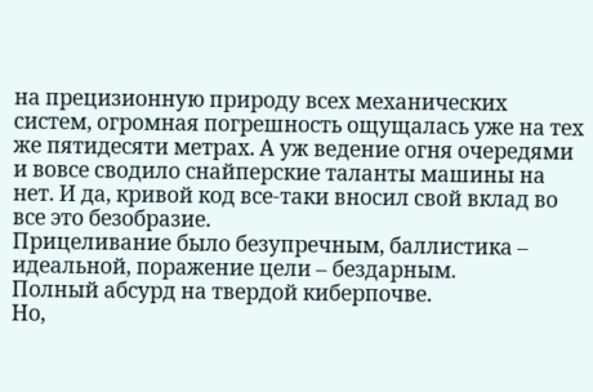на прецизионную природу всех механических систем, огромная погрешность ощущалась уже на тех же пятидесяти метрах. А уж ведение огня очередями и вовсе сводило снайперские таланты машины на нет. И да, кривой код все-таки вносил свой вклад во все это безобразие.
Прицеливание было безупречным, баллистика – идеальной, поражение цели – бездарным.
Полный абсурд на твердой киберпочве.
Но,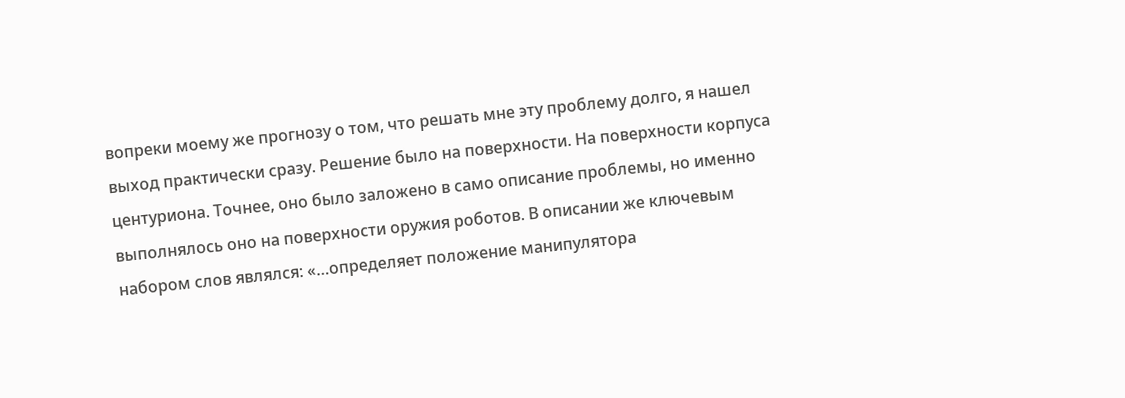вопреки моему же прогнозу о том, что решать мне эту проблему долго, я нашел выход практически сразу. Решение было на поверхности. На поверхности корпуса центуриона. Точнее, оно было заложено в само описание проблемы, но именно выполнялось оно на поверхности оружия роботов. В описании же ключевым набором слов являлся: «…определяет положение манипулятора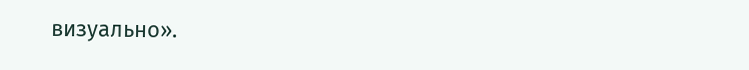визуально».